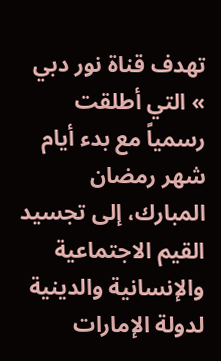تهدف قناة نور دبي » التي أطلقت رسمياً مع بدء أيام شهر رمضان المبارك، إلى تجسيد القيم الاجتماعية والإنسانية والدينية لدولة الإمارات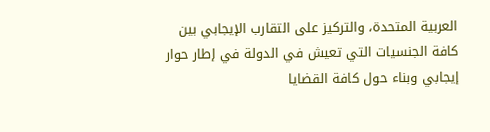العربية المتحدة، والتركيز على التقارب الإيجابي بين كافة الجنسيات التي تعيش في الدولة في إطار حوار إيجابي وبناء حول كافة القضايا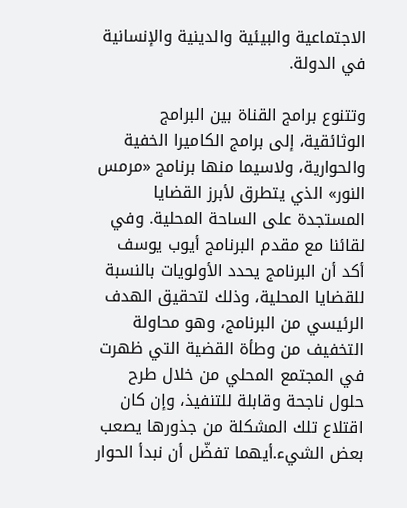الاجتماعية والبيئية والدينية والإنسانية في الدولة.

وتتنوع برامج القناة بين البرامج الوثائقية، إلى برامج الكاميرا الخفية والحوارية، ولاسيما منها برنامج «مرمس النور» الذي يتطرق لأبرز القضايا المستجدة على الساحة المحلية. وفي لقائنا مع مقدم البرنامج أيوب يوسف أكد أن البرنامج يحدد الأولويات بالنسبة للقضايا المحلية، وذلك لتحقيق الهدف الرئيسي من البرنامج، وهو محاولة التخفيف من وطأة القضية التي ظهرت في المجتمع المحلي من خلال طرح حلول ناجحة وقابلة للتنفيذ، وإن كان اقتلاع تلك المشكلة من جذورها يصعب بعض الشيء.أيهما تفضّل أن نبدأ الحوار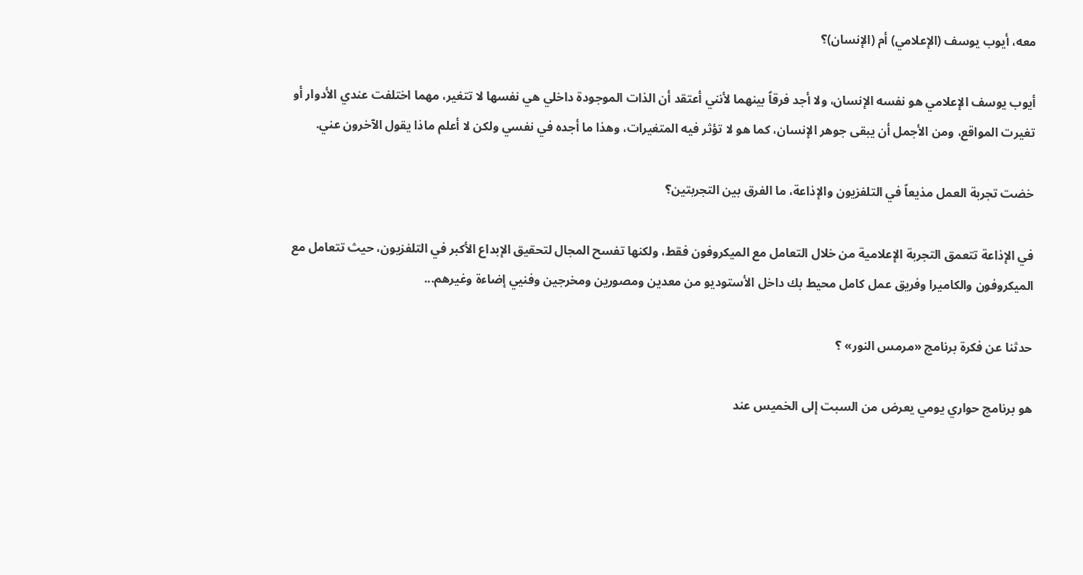معه، أيوب يوسف (الإعلامي) أم (الإنسان)؟

أيوب يوسف الإعلامي هو نفسه الإنسان، ولا أجد فرقاً بينهما لأنني أعتقد أن الذات الموجودة داخلي هي نفسها لا تتغير، مهما اختلفت عندي الأدوار أو تغيرت المواقع، ومن الأجمل أن يبقى جوهر الإنسان، كما هو لا تؤثر فيه المتغيرات، وهذا ما أجده في نفسي ولكن لا أعلم ماذا يقول الآخرون عني.

خضت تجربة العمل مذيعاً في التلفزيون والإذاعة، ما الفرق بين التجربتين؟

في الإذاعة تتعمق التجربة الإعلامية من خلال التعامل مع الميكروفون فقط، ولكنها تفسح المجال لتحقيق الإبداع الأكبر في التلفزيون، حيث تتعامل مع الميكروفون والكاميرا وفريق عمل كامل محيط بك داخل الأستوديو من معدين ومصورين ومخرجين وفنيي إضاءة وغيرهم...

حدثنا عن فكرة برنامج «مرمس النور» ؟

هو برنامج حواري يومي يعرض من السبت إلى الخميس عند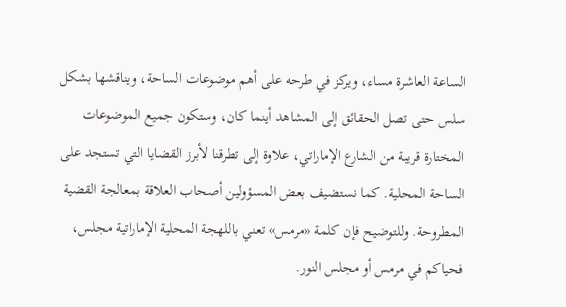الساعة العاشرة مساء، ويركز في طرحه على أهم موضوعات الساحة، ويناقشها بشكل سلس حتى تصل الحقائق إلى المشاهد أينما كان، وستكون جميع الموضوعات المختارة قريبة من الشارع الإماراتي، علاوة إلى تطرقنا لأبرز القضايا التي تستجد على الساحة المحلية. كما نستضيف بعض المسؤولين أصحاب العلاقة بمعالجة القضية المطروحة. وللتوضيح فإن كلمة «مرمس» تعني باللهجة المحلية الإماراتية مجلس، فحياكم في مرمس أو مجلس النور.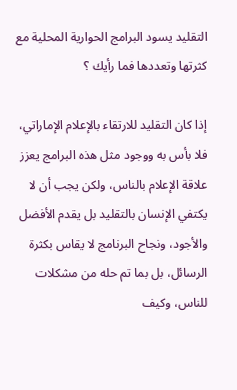التقليد يسود البرامج الحوارية المحلية مع كثرتها وتعددها فما رأيك ؟

إذا كان التقليد للارتقاء بالإعلام الإماراتي، فلا بأس به ووجود مثل هذه البرامج يعزز علاقة الإعلام بالناس، ولكن يجب أن لا يكتفي الإنسان بالتقليد بل يقدم الأفضل والأجود، ونجاح البرنامج لا يقاس بكثرة الرسائل، بل بما تم حله من مشكلات للناس، وكيف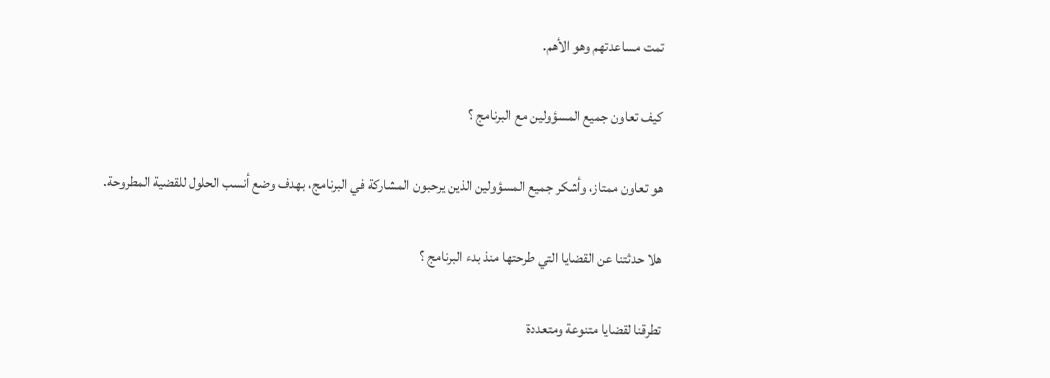تمت مساعدتهم وهو الأهم.

كيف تعاون جميع المسؤولين مع البرنامج ؟

هو تعاون ممتاز، وأشكر جميع المسؤولين الذين يرحبون المشاركة في البرنامج، بهدف وضع أنسب الحلول للقضية المطروحة.

هلا حدثتنا عن القضايا التي طرحتها منذ بدء البرنامج ؟

تطرقنا لقضايا متنوعة ومتعددة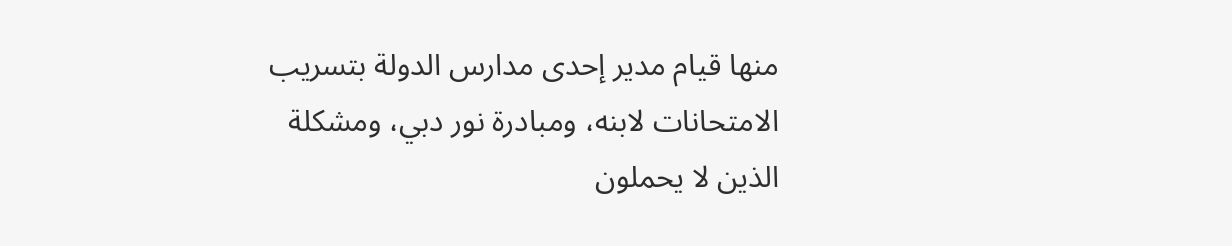منها قيام مدير إحدى مدارس الدولة بتسريب الامتحانات لابنه، ومبادرة نور دبي، ومشكلة الذين لا يحملون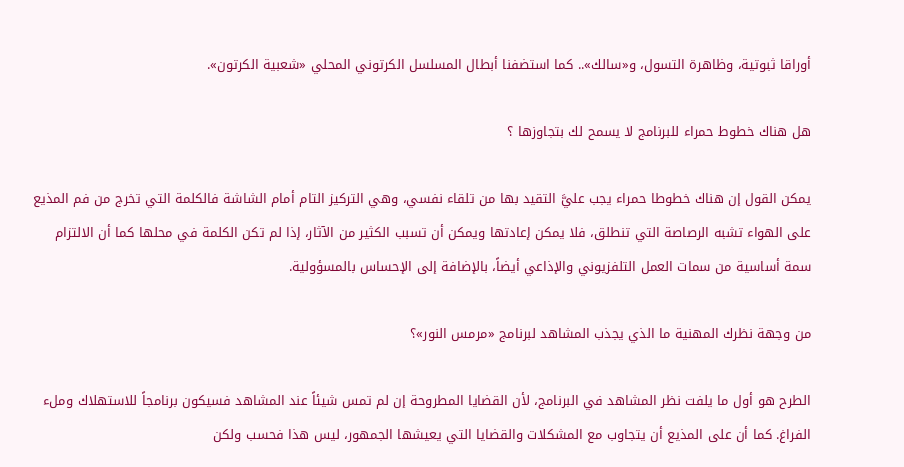أوراقا ثبوتية، وظاهرة التسول، و«سالك».. كما استضفنا أبطال المسلسل الكرتوني المحلي «شعبية الكرتون».

هل هناك خطوط حمراء للبرنامج لا يسمح لك بتجاوزها ؟

يمكن القول إن هناك خطوطا حمراء يجب عليَّ التقيد بها من تلقاء نفسي، وهي التركيز التام أمام الشاشة فالكلمة التي تخرج من فم المذيع على الهواء تشبه الرصاصة التي تنطلق، فلا يمكن إعادتها ويمكن أن تسبب الكثير من الآثار، إذا لم تكن الكلمة في محلها كما أن الالتزام سمة أساسية من سمات العمل التلفزيوني والإذاعي أيضاً، بالإضافة إلى الإحساس بالمسؤولية.

من وجهة نظرك المهنية ما الذي يجذب المشاهد لبرنامج «مرمس النور»؟

الطرح هو أول ما يلفت نظر المشاهد في البرنامج، لأن القضايا المطروحة إن لم تمس شيئاً عند المشاهد فسيكون برنامجاً للاستهلاك وملء الفراغ. كما أن على المذيع أن يتجاوب مع المشكلات والقضايا التي يعيشها الجمهور، ليس هذا فحسب ولكن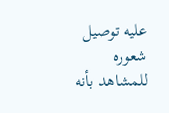عليه توصيل شعوره للمشاهد بأنه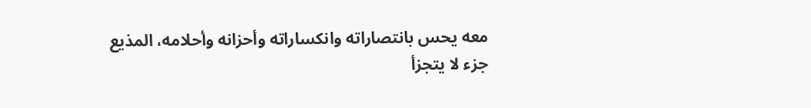معه يحس بانتصاراته وانكساراته وأحزانه وأحلامه، المذيع جزء لا يتجزأ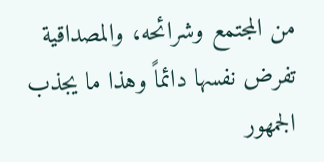من المجتمع وشرائحه، والمصداقية تفرض نفسها دائماً وهذا ما يجذب الجمهور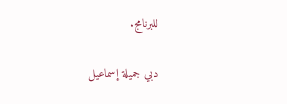للبرنامج.

دبي جميلة إسماعيل